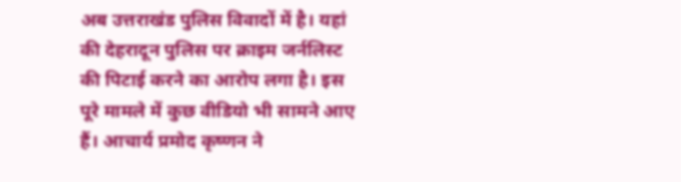अब उत्तराखंड पुलिस विवादों में है। यहां की देहरादून पुलिस पर क्राइम जर्नलिस्ट की पिटाई करने का आरोप लगा है। इस पूरे मामले में कुछ वीडियो भी सामने आए हैं। आचार्य प्रमोद कृष्णन ने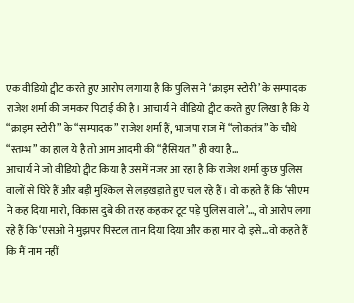एक वीडियो ट्वीट करते हुए आरोप लगाया है कि पुलिस ने ‘क्राइम स्टोरी’ के सम्पादक राजेश शर्मा की जमकर पिटाई की है। आचार्य ने वीडियो ट्वीट करते हुए लिखा है कि ये “क्राइम स्टोरी” के “सम्पादक” राजेश शर्मा हैं, भाजपा राज में “लोकतंत्र” के चौथे “स्तम्भ” का हाल ये है तो आम आदमी की “हैसियत” ही क्या है…
आचार्य ने जो वीडियो ट्वीट किया है उसमें नजर आ रहा है कि राजेश शर्मा कुछ पुलिस वालों से घिरे हैं औऱ बड़ी मुश्किल से लड़खड़ाते हुए चल रहे हैं। वो कहते हैं कि ‘सीएम ने कह दिया मारो, विकास दुबे की तरह कहकर टूट पड़े पुलिस वाले’…, वो आरोप लगा रहे हैं कि ‘एसओ ने मुझपर पिस्टल तान दिया दिया और कहा मार दो इसे…वो कहते हैं कि मैं नाम नहीं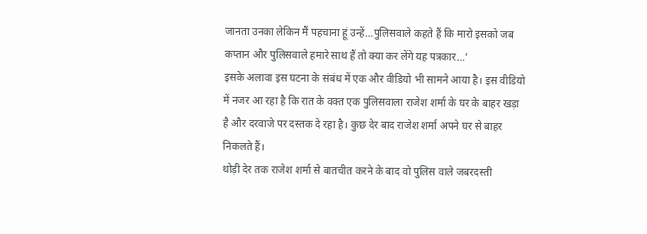जानता उनका लेकिन मैं पहचाना हूं उन्हें…पुलिसवाले कहते हैं कि मारो इसको जब कप्तान और पुलिसवाले हमारे साथ हैं तो क्या कर लेंगे यह पत्रकार…’
इसके अलावा इस घटना के संबंध में एक और वीडियो भी सामने आया है। इस वीडियो में नजर आ रहा है कि रात के वक्त एक पुलिसवाला राजेश शर्मा के घर के बाहर खड़ा है और दरवाजे पर दस्तक दे रहा है। कुछ देर बाद राजेश शर्मा अपने घर से बाहर निकलते हैं।
थोड़ी देर तक राजेश शर्मा से बातचीत करने के बाद वो पुलिस वाले जबरदस्ती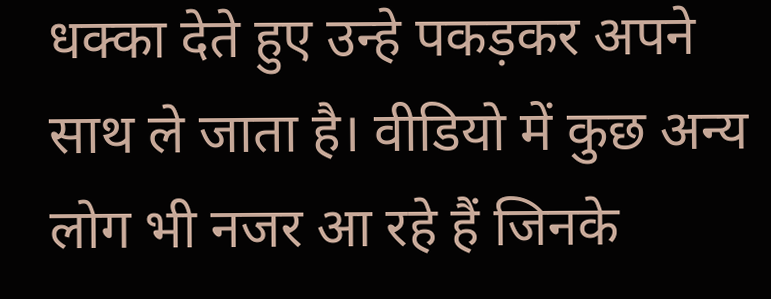धक्का देते हुए उन्हे पकड़कर अपने साथ ले जाता है। वीडियो में कुछ अन्य लोग भी नजर आ रहे हैं जिनके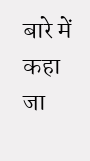बारे में कहा जा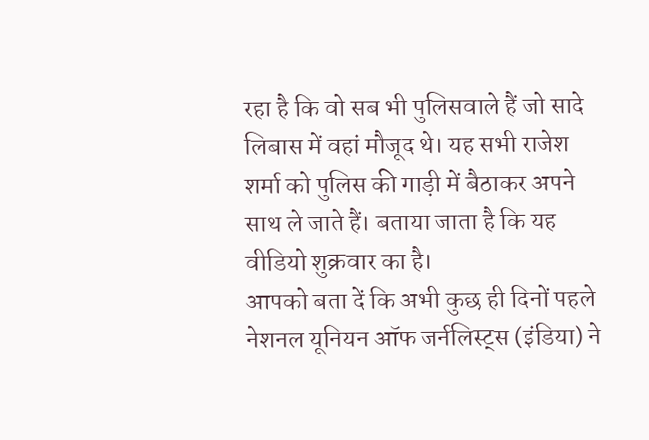रहा है कि वो सब भी पुलिसवाले हैं जो सादे लिबास में वहां मौजूद थे। यह सभी राजेश शर्मा को पुलिस की गाड़ी में बैठाकर अपने साथ ले जाते हैं। बताया जाता है कि यह वीडियो शुक्रवार का है।
आपको बता दें कि अभी कुछ ही दिनों पहले नेशनल यूनियन ऑफ जर्नलिस्ट्स (इंडिया) ने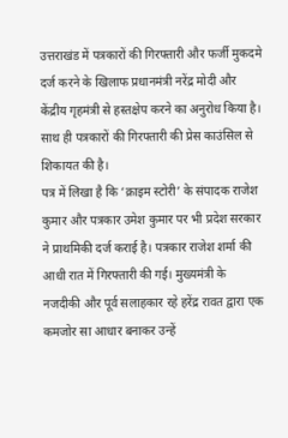उत्तराखंड में पत्रकारों की गिरफ्तारी और फर्जी मुकदमे दर्ज करने के खिलाफ प्रधानमंत्री नरेंद्र मोदी और केंद्रीय गृहमंत्री से हस्तक्षेप करने का अनुरोध किया है। साथ ही पत्रकारों की गिरफ्तारी की प्रेस काउंसिल से शिकायत की है।
पत्र में लिखा है कि ‘क्राइम स्टोरी’ के संपादक राजेश कुमार और पत्रकार उमेश कुमार पर भी प्रदेश सरकार ने प्राथमिकी दर्ज कराई है। पत्रकार राजेश शर्मा की आधी रात में गिरफ्तारी की गई। मुख्यमंत्री के नजदीकी और पूर्व सलाहकार रहे हरेंद्र रावत द्वारा एक कमजोर सा आधार बनाकर उन्हें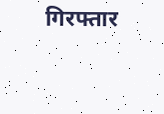गिरफ्तार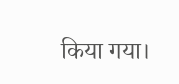किया गया।